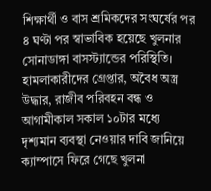শিক্ষার্থী ও বাস শ্রমিকদের সংঘর্ষের পর ৪ ঘণ্টা পর স্বাভাবিক হয়েছে খুলনার সোনাডাঙ্গা বাসস্ট্যান্ডের পরিস্থিতি। হামলাকারীদের গ্রেপ্তার, অবৈধ অস্ত্র উদ্ধার, রাজীব পরিবহন বন্ধ ও আগামীকাল সকাল ১০টার মধ্যে দৃশ্যমান ব্যবস্থা নেওয়ার দাবি জানিয়ে ক্যাম্পাসে ফিরে গেছে খুলনা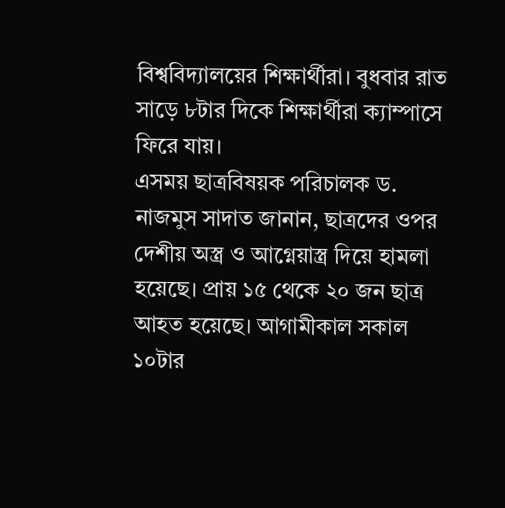বিশ্ববিদ্যালয়ের শিক্ষার্থীরা। বুধবার রাত সাড়ে ৮টার দিকে শিক্ষার্থীরা ক্যাম্পাসে ফিরে যায়।
এসময় ছাত্রবিষয়ক পরিচালক ড. নাজমুস সাদাত জানান, ছাত্রদের ওপর দেশীয় অস্ত্র ও আগ্নেয়াস্ত্র দিয়ে হামলা হয়েছে। প্রায় ১৫ থেকে ২০ জন ছাত্র আহত হয়েছে। আগামীকাল সকাল ১০টার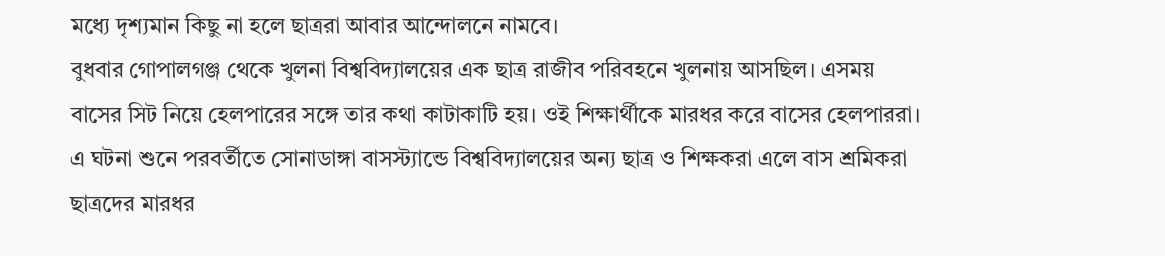মধ্যে দৃশ্যমান কিছু না হলে ছাত্ররা আবার আন্দোলনে নামবে।
বুধবার গোপালগঞ্জ থেকে খুলনা বিশ্ববিদ্যালয়ের এক ছাত্র রাজীব পরিবহনে খুলনায় আসছিল। এসময় বাসের সিট নিয়ে হেলপারের সঙ্গে তার কথা কাটাকাটি হয়। ওই শিক্ষার্থীকে মারধর করে বাসের হেলপাররা।
এ ঘটনা শুনে পরবর্তীতে সোনাডাঙ্গা বাসস্ট্যান্ডে বিশ্ববিদ্যালয়ের অন্য ছাত্র ও শিক্ষকরা এলে বাস শ্রমিকরা ছাত্রদের মারধর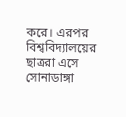করে। এরপর বিশ্ববিদ্যালয়ের ছাত্ররা এসে সোনাডাঙ্গা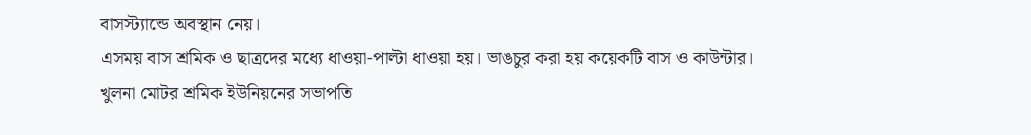বাসস্ট্যান্ডে অবস্থান নেয়।
এসময় বাস শ্রমিক ও ছাত্রদের মধ্যে ধাওয়া-পাল্টা ধাওয়া হয়। ভাঙচুর করা হয় কয়েকটি বাস ও কাউন্টার।
খুলনা মোটর শ্রমিক ইউনিয়নের সভাপতি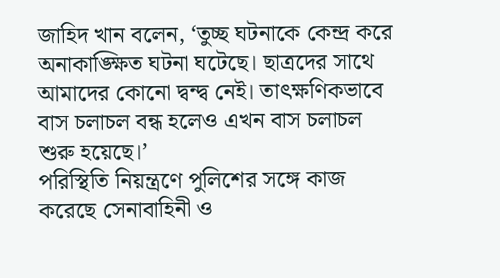জাহিদ খান বলেন, ‘তুচ্ছ ঘটনাকে কেন্দ্র করে অনাকাঙ্ক্ষিত ঘটনা ঘটেছে। ছাত্রদের সাথে আমাদের কোনো দ্বন্দ্ব নেই। তাৎক্ষণিকভাবে বাস চলাচল বন্ধ হলেও এখন বাস চলাচল শুরু হয়েছে।’
পরিস্থিতি নিয়ন্ত্রণে পুলিশের সঙ্গে কাজ করেছে সেনাবাহিনী ও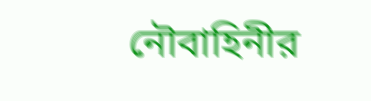নৌবাহিনীর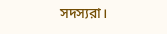সদস্যরা।